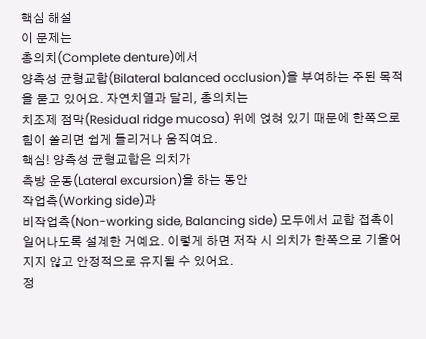핵심 해설
이 문제는
총의치(Complete denture)에서
양측성 균형교합(Bilateral balanced occlusion)을 부여하는 주된 목적을 묻고 있어요. 자연치열과 달리, 총의치는
치조제 점막(Residual ridge mucosa) 위에 얹혀 있기 때문에 한쪽으로 힘이 쏠리면 쉽게 들리거나 움직여요.
핵심! 양측성 균형교합은 의치가
측방 운동(Lateral excursion)을 하는 동안
작업측(Working side)과
비작업측(Non-working side, Balancing side) 모두에서 교합 접촉이 일어나도록 설계한 거예요. 이렇게 하면 저작 시 의치가 한쪽으로 기울어지지 않고 안정적으로 유지될 수 있어요.
정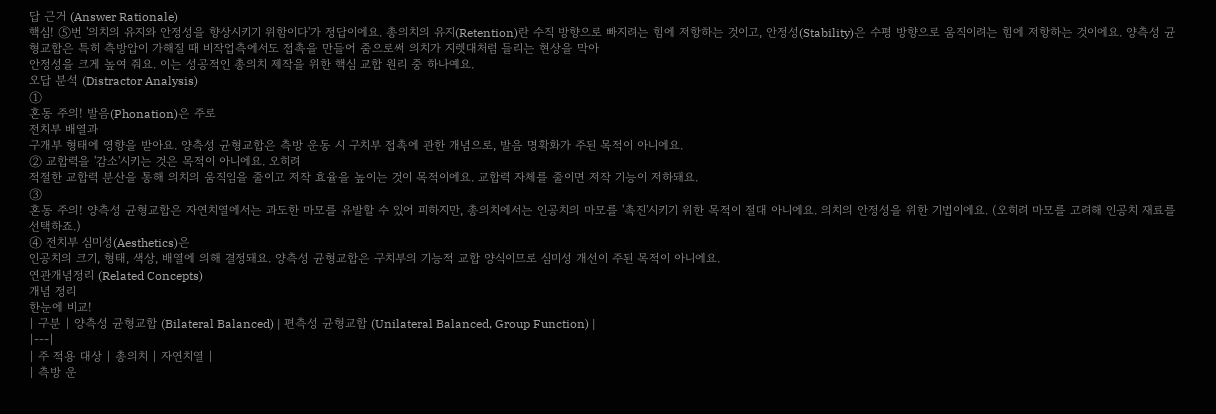답 근거 (Answer Rationale)
핵심! ⑤번 '의치의 유지와 안정성을 향상시키기 위함이다'가 정답이에요. 총의치의 유지(Retention)란 수직 방향으로 빠지려는 힘에 저항하는 것이고, 안정성(Stability)은 수평 방향으로 움직이려는 힘에 저항하는 것이에요. 양측성 균형교합은 특히 측방압이 가해질 때 비작업측에서도 접촉을 만들어 줌으로써 의치가 지렛대처럼 들리는 현상을 막아
안정성을 크게 높여 줘요. 이는 성공적인 총의치 제작을 위한 핵심 교합 원리 중 하나예요.
오답 분석 (Distractor Analysis)
①
혼동 주의! 발음(Phonation)은 주로
전치부 배열과
구개부 형태에 영향을 받아요. 양측성 균형교합은 측방 운동 시 구치부 접촉에 관한 개념으로, 발음 명확화가 주된 목적이 아니에요.
② 교합력을 '감소'시키는 것은 목적이 아니에요. 오히려
적절한 교합력 분산을 통해 의치의 움직임을 줄이고 저작 효율을 높이는 것이 목적이에요. 교합력 자체를 줄이면 저작 기능이 저하돼요.
③
혼동 주의! 양측성 균형교합은 자연치열에서는 과도한 마모를 유발할 수 있어 피하지만, 총의치에서는 인공치의 마모를 '촉진'시키기 위한 목적이 절대 아니에요. 의치의 안정성을 위한 기법이에요. (오히려 마모를 고려해 인공치 재료를 선택하죠.)
④ 전치부 심미성(Aesthetics)은
인공치의 크기, 형태, 색상, 배열에 의해 결정돼요. 양측성 균형교합은 구치부의 기능적 교합 양식이므로 심미성 개선이 주된 목적이 아니에요.
연관개념정리 (Related Concepts)
개념 정리
한눈에 비교!
| 구분 | 양측성 균형교합 (Bilateral Balanced) | 편측성 균형교합 (Unilateral Balanced, Group Function) |
|---|
| 주 적용 대상 | 총의치 | 자연치열 |
| 측방 운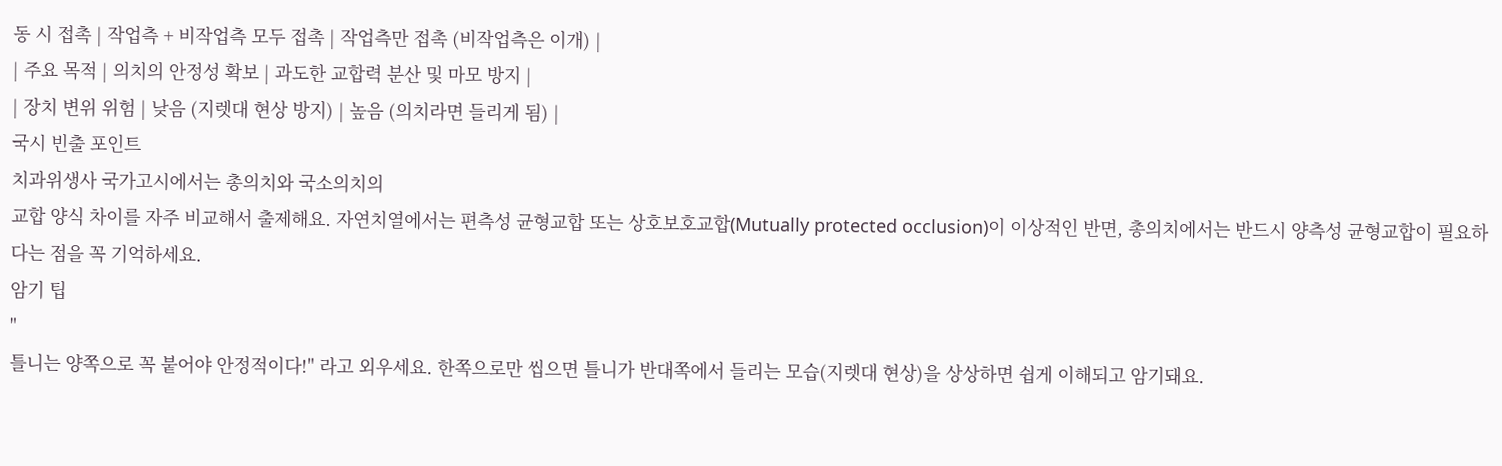동 시 접촉 | 작업측 + 비작업측 모두 접촉 | 작업측만 접촉 (비작업측은 이개) |
| 주요 목적 | 의치의 안정성 확보 | 과도한 교합력 분산 및 마모 방지 |
| 장치 변위 위험 | 낮음 (지렛대 현상 방지) | 높음 (의치라면 들리게 됨) |
국시 빈출 포인트
치과위생사 국가고시에서는 총의치와 국소의치의
교합 양식 차이를 자주 비교해서 출제해요. 자연치열에서는 편측성 균형교합 또는 상호보호교합(Mutually protected occlusion)이 이상적인 반면, 총의치에서는 반드시 양측성 균형교합이 필요하다는 점을 꼭 기억하세요.
암기 팁
"
틀니는 양쪽으로 꼭 붙어야 안정적이다!" 라고 외우세요. 한쪽으로만 씹으면 틀니가 반대쪽에서 들리는 모습(지렛대 현상)을 상상하면 쉽게 이해되고 암기돼요.